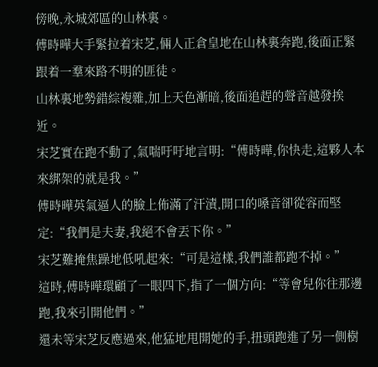傍晚,永城郊區的山林裏。
傅時曄大手緊拉着宋芝,倆人正倉皇地在山林裏奔跑,後面正緊跟着一羣來路不明的匪徒。
山林裏地勢錯綜複雜,加上天色漸暗,後面追趕的聲音越發挨近。
宋芝實在跑不動了,氣喘吁吁地言明:“傅時曄,你快走,這夥人本來綁架的就是我。”
傅時曄英氣逼人的臉上佈滿了汗漬,開口的嗓音卻從容而堅定:“我們是夫妻,我絕不會丟下你。”
宋芝難掩焦躁地低吼起來:“可是這樣,我們誰都跑不掉。”
這時,傅時曄環顧了一眼四下,指了一個方向:“等會兒你往那邊跑,我來引開他們。”
還未等宋芝反應過來,他猛地甩開她的手,扭頭跑進了另一側樹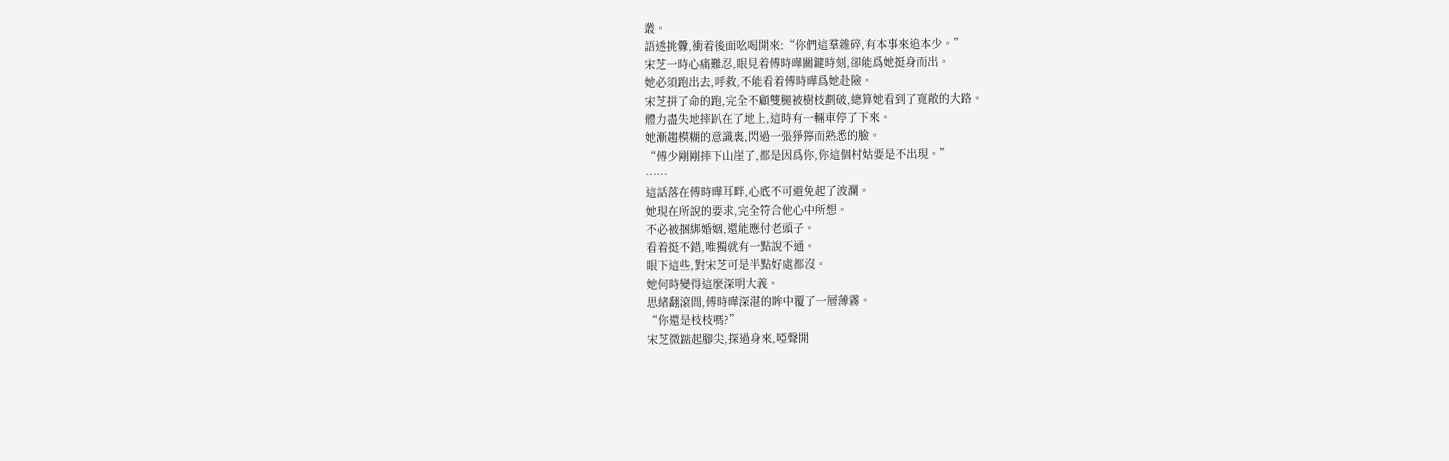叢。
語透挑釁,衝着後面吆喝開來:“你們這羣雜碎,有本事來追本少。”
宋芝一時心痛難忍,眼見着傅時曄關鍵時刻,卻能爲她挺身而出。
她必須跑出去,呼救,不能看着傅時曄爲她赴險。
宋芝拼了命的跑,完全不顧雙腿被樹枝劃破,總算她看到了寬敞的大路。
體力盡失地摔趴在了地上,這時有一輛車停了下來。
她漸趨模糊的意識裏,閃過一張猙獰而熟悉的臉。
“傅少剛剛摔下山崖了,都是因爲你,你這個村姑要是不出現。”
……
這話落在傅時曄耳畔,心底不可避免起了波瀾。
她現在所說的要求,完全符合他心中所想。
不必被捆綁婚姻,還能應付老頭子。
看着挺不錯,唯獨就有一點說不通。
眼下這些,對宋芝可是半點好處都沒。
她何時變得這麼深明大義。
思緒翻滾間,傅時曄深湛的眸中覆了一層薄霧。
“你還是枝枝嗎?”
宋芝微踮起腳尖,探過身來,啞聲開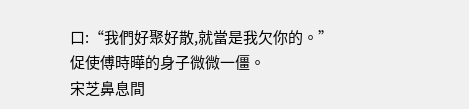口:“我們好聚好散,就當是我欠你的。”
促使傅時曄的身子微微一僵。
宋芝鼻息間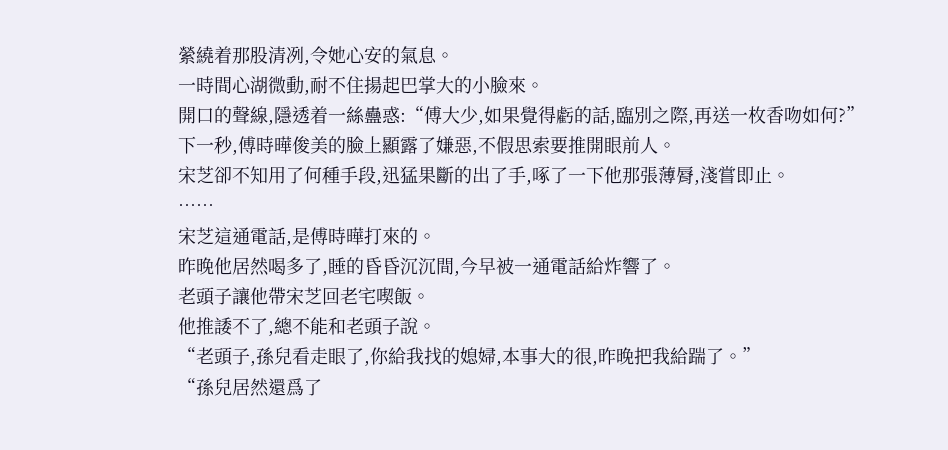縈繞着那股清冽,令她心安的氣息。
一時間心湖微動,耐不住揚起巴掌大的小臉來。
開口的聲線,隱透着一絲蠱惑:“傅大少,如果覺得虧的話,臨別之際,再送一枚香吻如何?”
下一秒,傅時曄俊美的臉上顯露了嫌惡,不假思索要推開眼前人。
宋芝卻不知用了何種手段,迅猛果斷的出了手,啄了一下他那張薄脣,淺嘗即止。
……
宋芝這通電話,是傅時曄打來的。
昨晚他居然喝多了,睡的昏昏沉沉間,今早被一通電話給炸響了。
老頭子讓他帶宋芝回老宅喫飯。
他推諉不了,總不能和老頭子說。
“老頭子,孫兒看走眼了,你給我找的媳婦,本事大的很,昨晚把我給踹了。”
“孫兒居然還爲了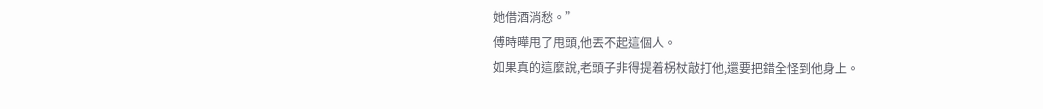她借酒消愁。”
傅時曄甩了甩頭,他丟不起這個人。
如果真的這麼說,老頭子非得提着柺杖敲打他,還要把錯全怪到他身上。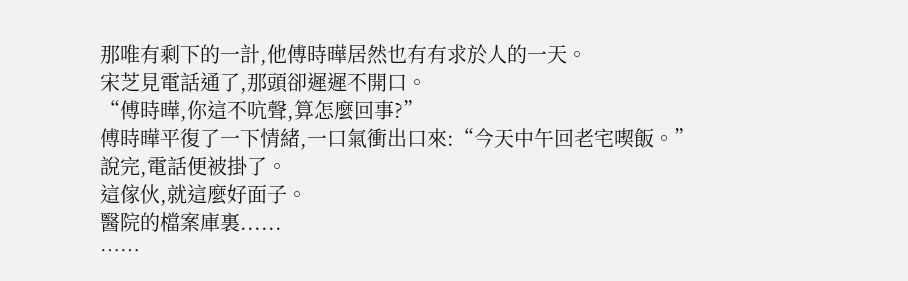那唯有剩下的一計,他傅時曄居然也有有求於人的一天。
宋芝見電話通了,那頭卻遲遲不開口。
“傅時曄,你這不吭聲,算怎麼回事?”
傅時曄平復了一下情緒,一口氣衝出口來:“今天中午回老宅喫飯。”
說完,電話便被掛了。
這傢伙,就這麼好面子。
醫院的檔案庫裏......
……